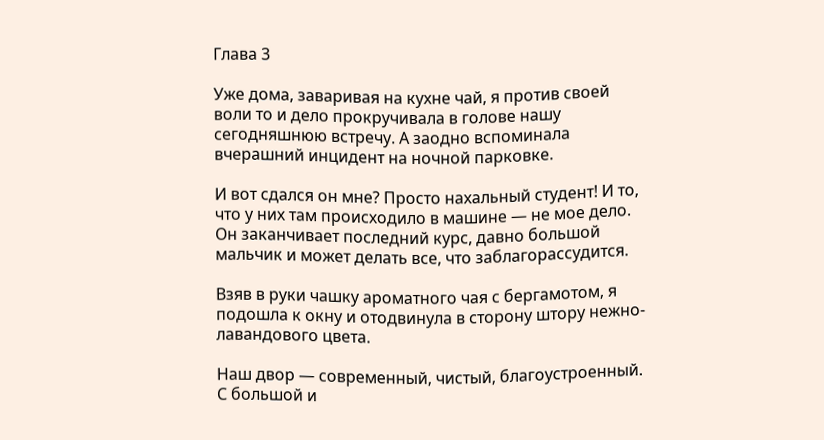Глава 3

Уже дома, заваривая на кухне чай, я против своей воли то и дело прокручивала в голове нашу сегодняшнюю встречу. А заодно вспоминала вчерашний инцидент на ночной парковке.

И вот сдался он мне? Просто нахальный студент! И то, что у них там происходило в машине — не мое дело. Он заканчивает последний курс, давно большой мальчик и может делать все, что заблагорассудится.

Взяв в руки чашку ароматного чая с бергамотом, я подошла к окну и отодвинула в сторону штору нежно-лавандового цвета.

Наш двор — современный, чистый, благоустроенный. С большой и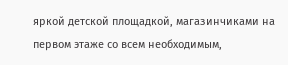яркой детской площадкой, магазинчиками на первом этаже со всем необходимым,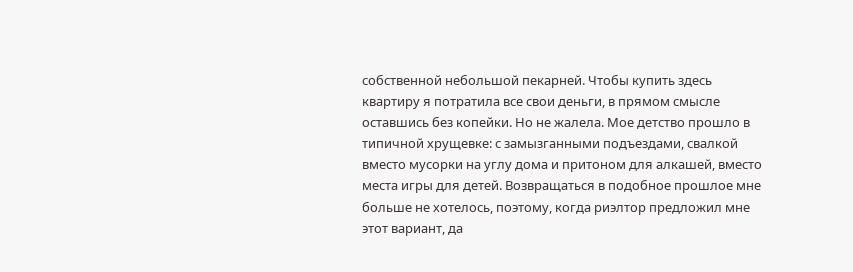собственной небольшой пекарней. Чтобы купить здесь квартиру я потратила все свои деньги, в прямом смысле оставшись без копейки. Но не жалела. Мое детство прошло в типичной хрущевке: с замызганными подъездами, свалкой вместо мусорки на углу дома и притоном для алкашей, вместо места игры для детей. Возвращаться в подобное прошлое мне больше не хотелось, поэтому, когда риэлтор предложил мне этот вариант, да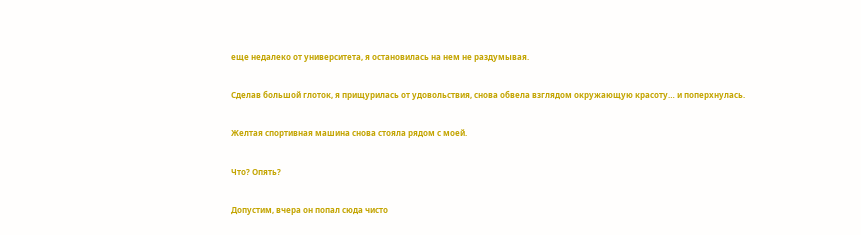еще недалеко от университета, я остановилась на нем не раздумывая.

Сделав большой глоток, я прищурилась от удовольствия, снова обвела взглядом окружающую красоту… и поперхнулась.

Желтая спортивная машина снова стояла рядом с моей.

Что? Опять?

Допустим, вчера он попал сюда чисто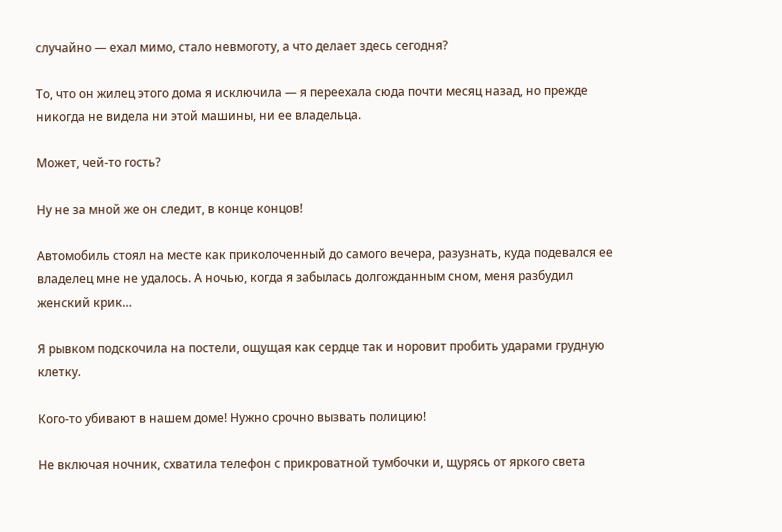случайно — ехал мимо, стало невмоготу, а что делает здесь сегодня?

То, что он жилец этого дома я исключила — я переехала сюда почти месяц назад, но прежде никогда не видела ни этой машины, ни ее владельца.

Может, чей-то гость?

Ну не за мной же он следит, в конце концов!

Автомобиль стоял на месте как приколоченный до самого вечера, разузнать, куда подевался ее владелец мне не удалось. А ночью, когда я забылась долгожданным сном, меня разбудил женский крик…

Я рывком подскочила на постели, ощущая как сердце так и норовит пробить ударами грудную клетку.

Кого-то убивают в нашем доме! Нужно срочно вызвать полицию!

Не включая ночник, схватила телефон с прикроватной тумбочки и, щурясь от яркого света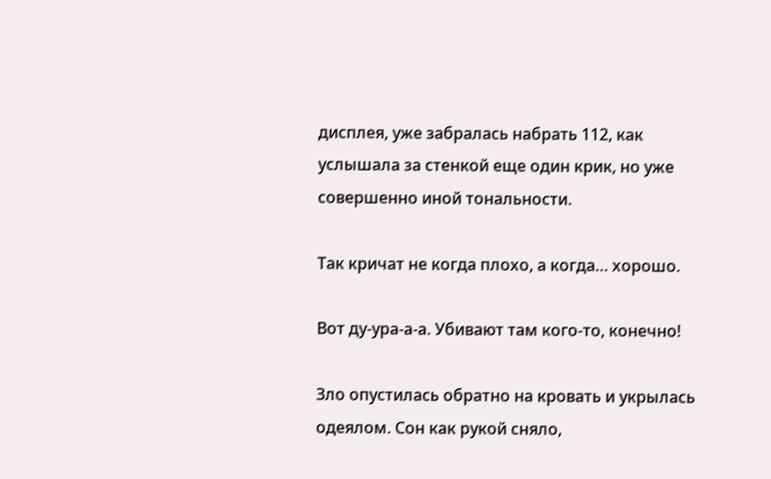дисплея, уже забралась набрать 112, как услышала за стенкой еще один крик, но уже совершенно иной тональности.

Так кричат не когда плохо, а когда… хорошо.

Вот ду-ура-а-а. Убивают там кого-то, конечно!

Зло опустилась обратно на кровать и укрылась одеялом. Сон как рукой сняло,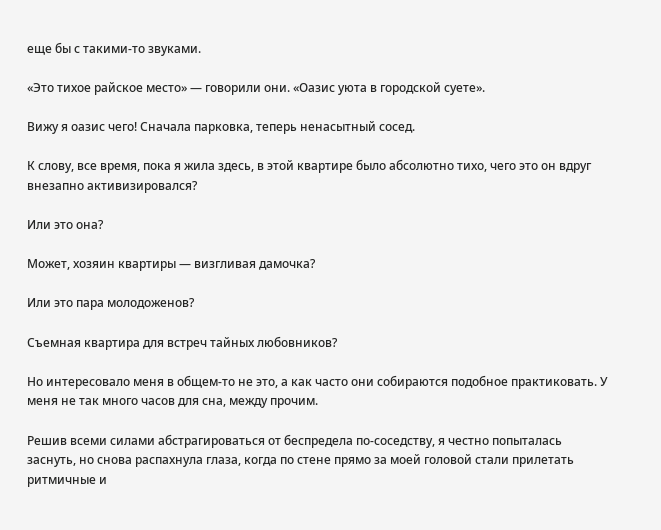еще бы с такими-то звуками.

«Это тихое райское место» — говорили они. «Оазис уюта в городской суете».

Вижу я оазис чего! Сначала парковка, теперь ненасытный сосед.

К слову, все время, пока я жила здесь, в этой квартире было абсолютно тихо, чего это он вдруг внезапно активизировался?

Или это она?

Может, хозяин квартиры — визгливая дамочка?

Или это пара молодоженов?

Съемная квартира для встреч тайных любовников?

Но интересовало меня в общем-то не это, а как часто они собираются подобное практиковать. У меня не так много часов для сна, между прочим.

Решив всеми силами абстрагироваться от беспредела по-соседству, я честно попыталась заснуть, но снова распахнула глаза, когда по стене прямо за моей головой стали прилетать ритмичные и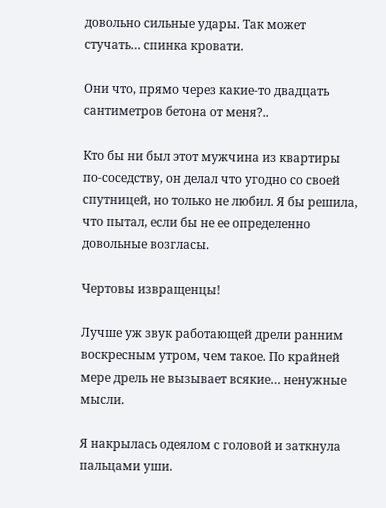довольно сильные удары. Так может стучать… спинка кровати.

Они что, прямо через какие-то двадцать сантиметров бетона от меня?..

Кто бы ни был этот мужчина из квартиры по-соседству, он делал что угодно со своей спутницей, но только не любил. Я бы решила, что пытал, если бы не ее определенно довольные возгласы.

Чертовы извращенцы!

Лучше уж звук работающей дрели ранним воскресным утром, чем такое. По крайней мере дрель не вызывает всякие… ненужные мысли.

Я накрылась одеялом с головой и заткнула пальцами уши.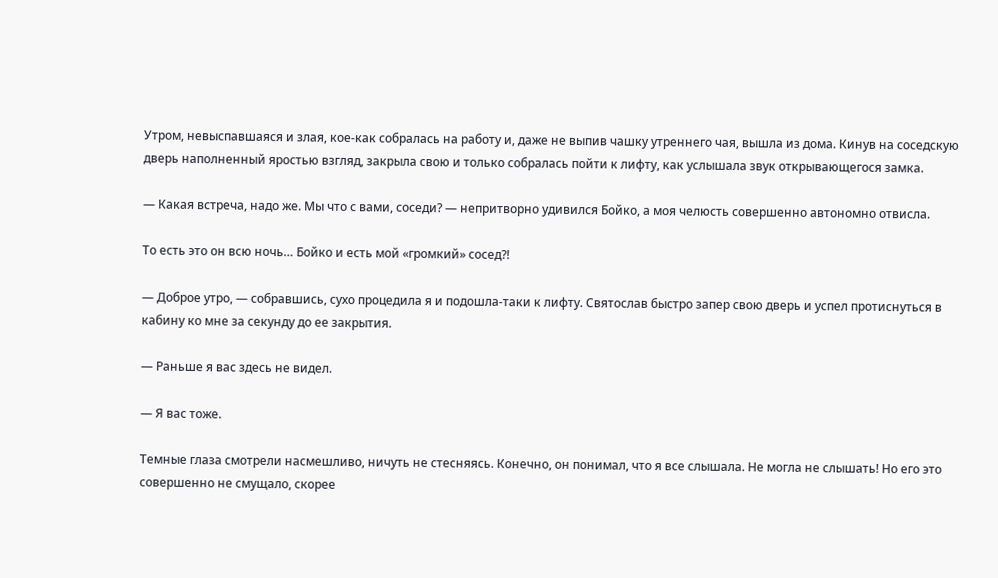Утром, невыспавшаяся и злая, кое-как собралась на работу и, даже не выпив чашку утреннего чая, вышла из дома. Кинув на соседскую дверь наполненный яростью взгляд, закрыла свою и только собралась пойти к лифту, как услышала звук открывающегося замка.

— Какая встреча, надо же. Мы что с вами, соседи? — непритворно удивился Бойко, а моя челюсть совершенно автономно отвисла.

То есть это он всю ночь… Бойко и есть мой «громкий» сосед?!

— Доброе утро, — собравшись, сухо процедила я и подошла-таки к лифту. Святослав быстро запер свою дверь и успел протиснуться в кабину ко мне за секунду до ее закрытия.

— Раньше я вас здесь не видел.

— Я вас тоже.

Темные глаза смотрели насмешливо, ничуть не стесняясь. Конечно, он понимал, что я все слышала. Не могла не слышать! Но его это совершенно не смущало, скорее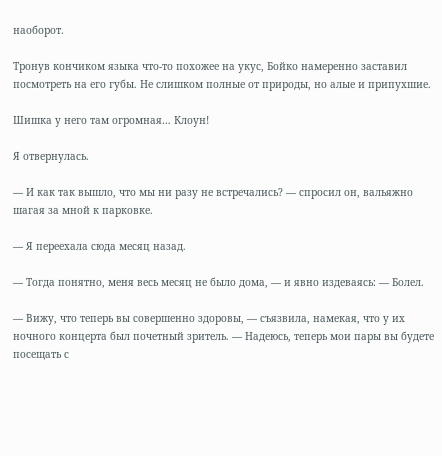наоборот.

Тронув кончиком языка что-то похожее на укус, Бойко намеренно заставил посмотреть на его губы. Не слишком полные от природы, но алые и припухшие.

Шишка у него там огромная… Клоун!

Я отвернулась.

— И как так вышло, что мы ни разу не встречались? — спросил он, вальяжно шагая за мной к парковке.

— Я переехала сюда месяц назад.

— Тогда понятно, меня весь месяц не было дома, — и явно издеваясь: — Болел.

— Вижу, что теперь вы совершенно здоровы, — съязвила, намекая, что у их ночного концерта был почетный зритель. — Надеюсь, теперь мои пары вы будете посещать с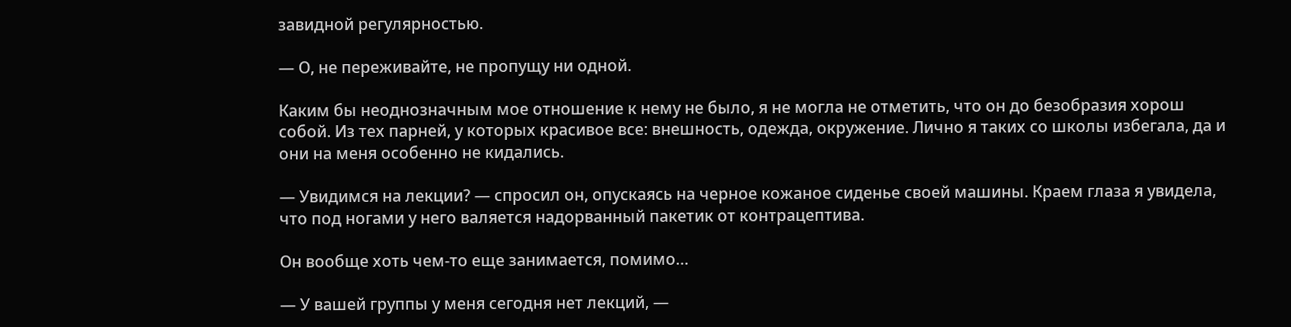завидной регулярностью.

— О, не переживайте, не пропущу ни одной.

Каким бы неоднозначным мое отношение к нему не было, я не могла не отметить, что он до безобразия хорош собой. Из тех парней, у которых красивое все: внешность, одежда, окружение. Лично я таких со школы избегала, да и они на меня особенно не кидались.

— Увидимся на лекции? — спросил он, опускаясь на черное кожаное сиденье своей машины. Краем глаза я увидела, что под ногами у него валяется надорванный пакетик от контрацептива.

Он вообще хоть чем-то еще занимается, помимо…

— У вашей группы у меня сегодня нет лекций, —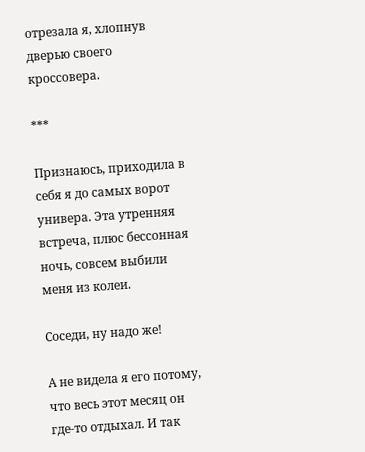отрезала я, хлопнув дверью своего кроссовера.

***

Признаюсь, приходила в себя я до самых ворот универа. Эта утренняя встреча, плюс бессонная ночь, совсем выбили меня из колеи.

Соседи, ну надо же!

А не видела я его потому, что весь этот месяц он где-то отдыхал. И так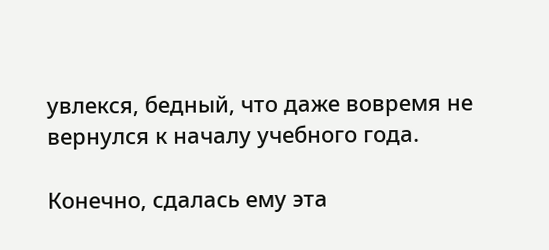увлекся, бедный, что даже вовремя не вернулся к началу учебного года.

Конечно, сдалась ему эта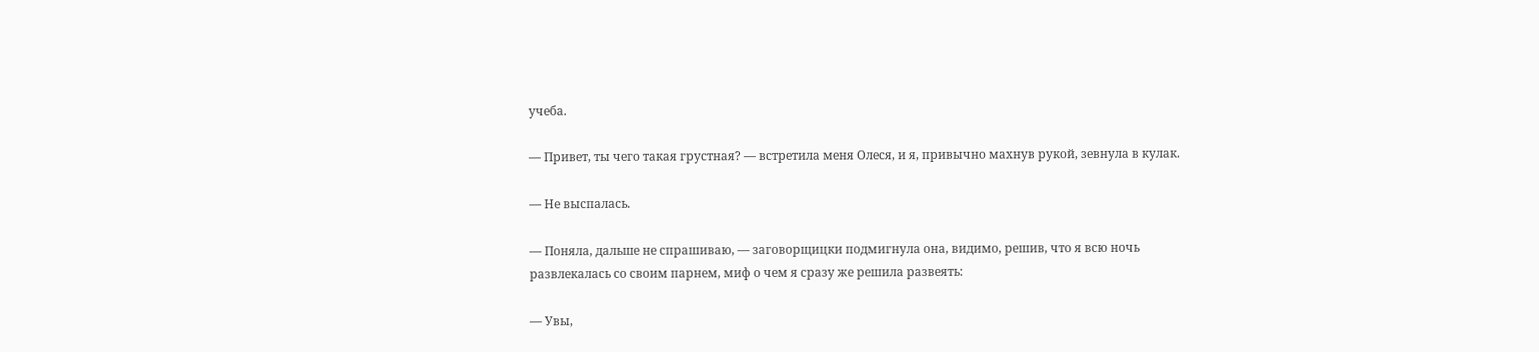учеба.

— Привет, ты чего такая грустная? — встретила меня Олеся, и я, привычно махнув рукой, зевнула в кулак.

— Не выспалась.

— Поняла, дальше не спрашиваю, — заговорщицки подмигнула она, видимо, решив, что я всю ночь развлекалась со своим парнем, миф о чем я сразу же решила развеять:

— Увы,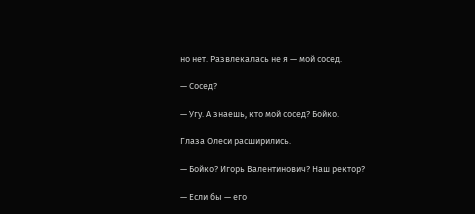но нет. Развлекалась не я — мой сосед.

— Сосед?

— Угу. А знаешь, кто мой сосед? Бойко.

Глаза Олеси расширились.

— Бойко? Игорь Валентинович? Наш ректор?

— Если бы — его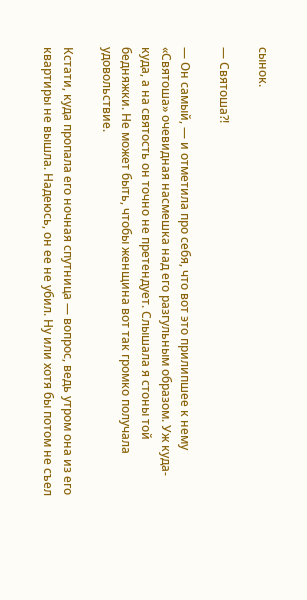сынок.

— Святоша?!

— Он самый, — и отметила про себя, что вот это прилипшее к нему «Святоша» очевидная насмешка над его разгульным образом. Уж куда-куда, а на святость он точно не претендует. Слышала я стоны той бедняжки. Не может быть, чтобы женщина вот так громко получала удовольствие.

Кстати, куда пропала его ночная спутница — вопрос, ведь утром она из его квартиры не вышла. Надеюсь, он ее не убил. Ну или хотя бы потом не съел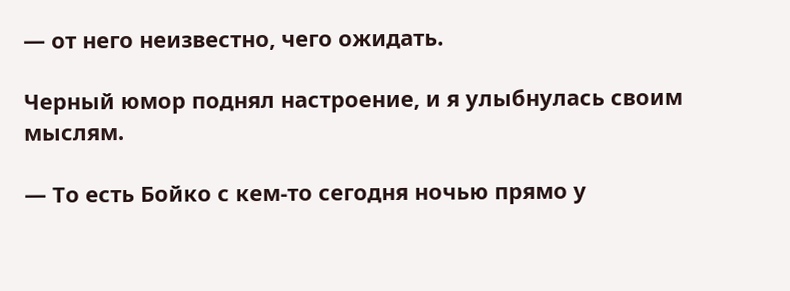— от него неизвестно, чего ожидать.

Черный юмор поднял настроение, и я улыбнулась своим мыслям.

— То есть Бойко с кем-то сегодня ночью прямо у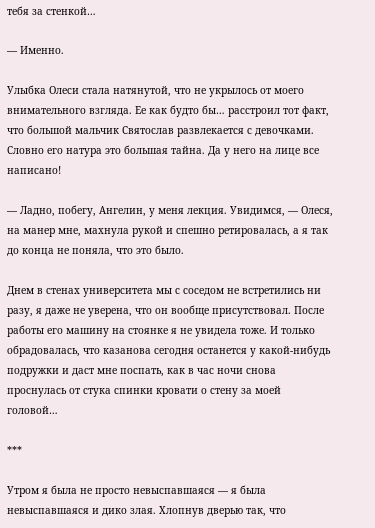тебя за стенкой…

— Именно.

Улыбка Олеси стала натянутой, что не укрылось от моего внимательного взгляда. Ее как будто бы… расстроил тот факт, что большой мальчик Святослав развлекается с девочками. Словно его натура это большая тайна. Да у него на лице все написано!

— Ладно, побегу, Ангелин, у меня лекция. Увидимся, — Олеся, на манер мне, махнула рукой и спешно ретировалась, а я так до конца не поняла, что это было.

Днем в стенах университета мы с соседом не встретились ни разу, я даже не уверена, что он вообще присутствовал. После работы его машину на стоянке я не увидела тоже. И только обрадовалась, что казанова сегодня останется у какой-нибудь подружки и даст мне поспать, как в час ночи снова проснулась от стука спинки кровати о стену за моей головой…

***

Утром я была не просто невыспавшаяся — я была невыспавшаяся и дико злая. Хлопнув дверью так, что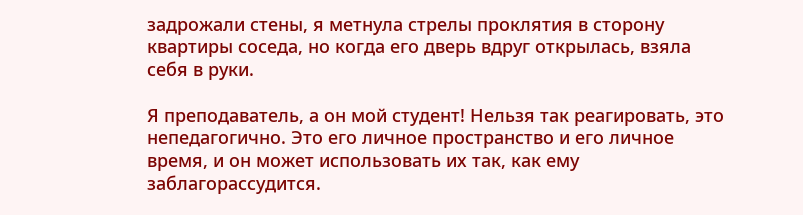задрожали стены, я метнула стрелы проклятия в сторону квартиры соседа, но когда его дверь вдруг открылась, взяла себя в руки.

Я преподаватель, а он мой студент! Нельзя так реагировать, это непедагогично. Это его личное пространство и его личное время, и он может использовать их так, как ему заблагорассудится.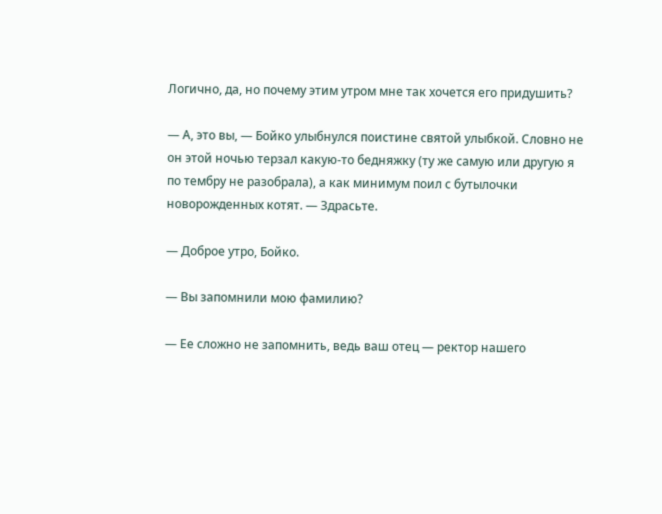Логично, да, но почему этим утром мне так хочется его придушить?

— А, это вы, — Бойко улыбнулся поистине святой улыбкой. Словно не он этой ночью терзал какую-то бедняжку (ту же самую или другую я по тембру не разобрала), а как минимум поил с бутылочки новорожденных котят. — Здрасьте.

— Доброе утро, Бойко.

— Вы запомнили мою фамилию?

— Ее сложно не запомнить, ведь ваш отец — ректор нашего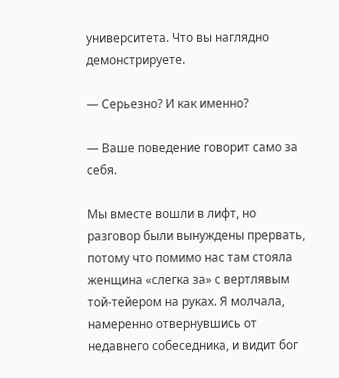университета. Что вы наглядно демонстрируете.

— Серьезно? И как именно?

— Ваше поведение говорит само за себя.

Мы вместе вошли в лифт, но разговор были вынуждены прервать, потому что помимо нас там стояла женщина «слегка за» с вертлявым той-тейером на руках. Я молчала, намеренно отвернувшись от недавнего собеседника, и видит бог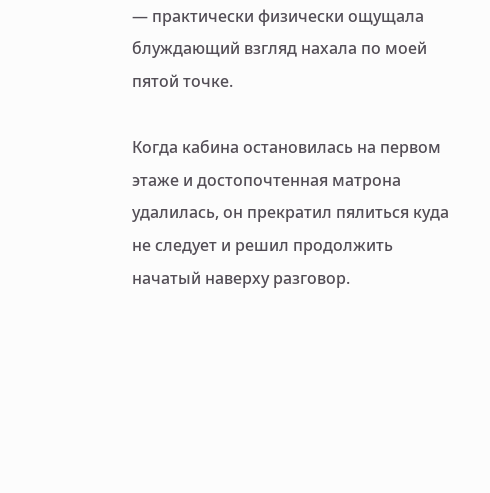— практически физически ощущала блуждающий взгляд нахала по моей пятой точке.

Когда кабина остановилась на первом этаже и достопочтенная матрона удалилась, он прекратил пялиться куда не следует и решил продолжить начатый наверху разговор.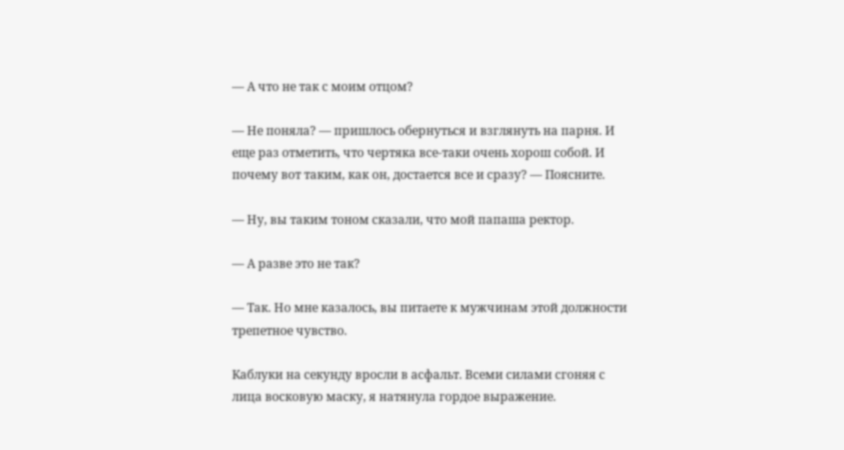— А что не так с моим отцом?

— Не поняла? — пришлось обернуться и взглянуть на парня. И еще раз отметить, что чертяка все-таки очень хорош собой. И почему вот таким, как он, достается все и сразу? — Поясните.

— Ну, вы таким тоном сказали, что мой папаша ректор.

— А разве это не так?

— Так. Но мне казалось, вы питаете к мужчинам этой должности трепетное чувство.

Каблуки на секунду вросли в асфальт. Всеми силами сгоняя с лица восковую маску, я натянула гордое выражение.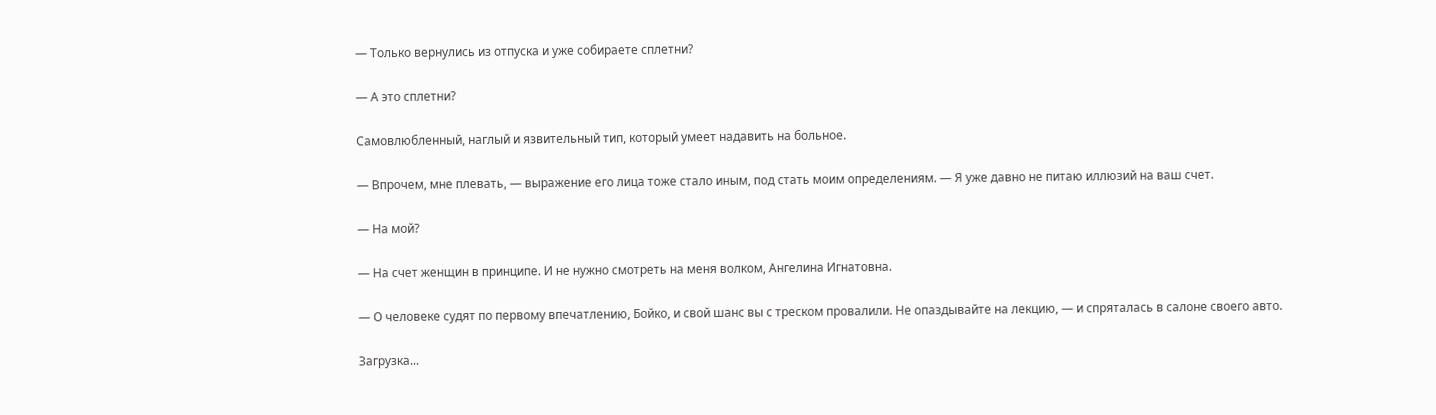— Только вернулись из отпуска и уже собираете сплетни?

— А это сплетни?

Самовлюбленный, наглый и язвительный тип, который умеет надавить на больное.

— Впрочем, мне плевать, — выражение его лица тоже стало иным, под стать моим определениям. — Я уже давно не питаю иллюзий на ваш счет.

— На мой?

— На счет женщин в принципе. И не нужно смотреть на меня волком, Ангелина Игнатовна.

— О человеке судят по первому впечатлению, Бойко, и свой шанс вы с треском провалили. Не опаздывайте на лекцию, — и спряталась в салоне своего авто.

Загрузка...